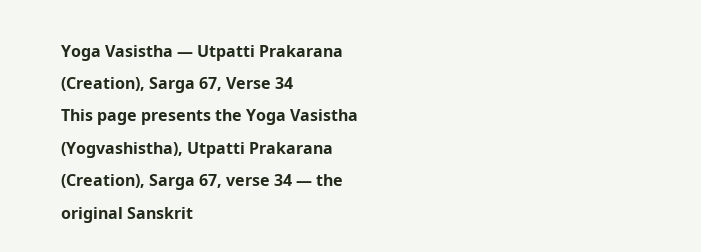Yoga Vasistha — Utpatti Prakarana (Creation), Sarga 67, Verse 34
This page presents the Yoga Vasistha (Yogvashistha), Utpatti Prakarana (Creation), Sarga 67, verse 34 — the original Sanskrit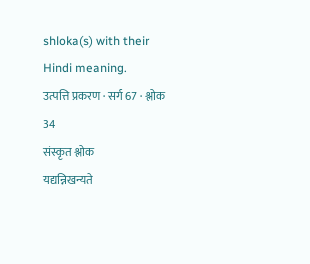shloka(s) with their Hindi meaning.
उत्पत्ति प्रकरण · सर्ग 67 · श्लोक 34
संस्कृत श्लोक
यद्यन्निखन्यते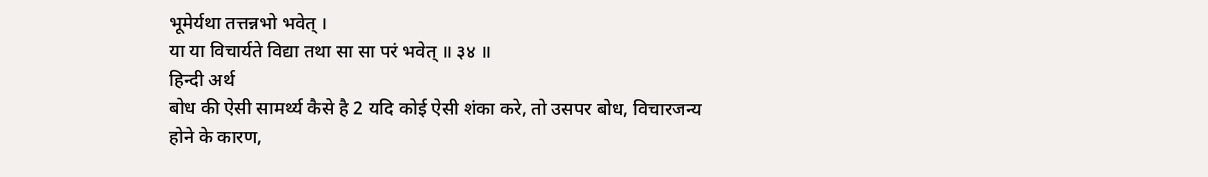भूमेर्यथा तत्तन्नभो भवेत् ।
या या विचार्यते विद्या तथा सा सा परं भवेत् ॥ ३४ ॥
हिन्दी अर्थ
बोध की ऐसी सामर्थ्य कैसे है 2 यदि कोई ऐसी शंका करे, तो उसपर बोध, विचारजन्य
होने के कारण,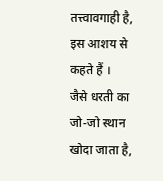तत्त्वावगाही है, इस आशय से कहते हैं ।
जैसे धरती का जो-जो स्थान खोदा जाता है,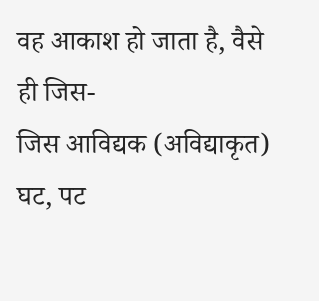वह आकाश हो जाता है, वैसे ही जिस-
जिस आविद्यक (अविद्याकृत) घट, पट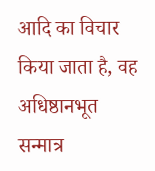आदि का विचार किया जाता है, वह अधिष्ठानभूत
सन्मात्र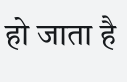हो जाता है